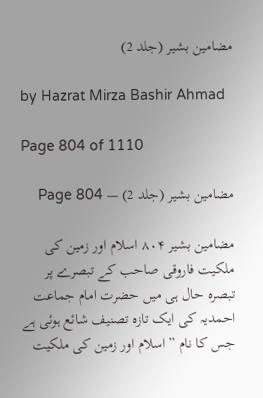مضامین بشیر (جلد 2)

by Hazrat Mirza Bashir Ahmad

Page 804 of 1110

مضامین بشیر (جلد 2) — Page 804

مضامین بشیر ۸۰۴ اسلام اور زمین کی ملکیت فاروقی صاحب کے تبصرے پر تبصرہ حال ہی میں حضرت امام جماعت احمدیہ کی ایک تازہ تصنیف شائع ہوئی ہے جس کا نام ”اسلام اور زمین کی ملکیت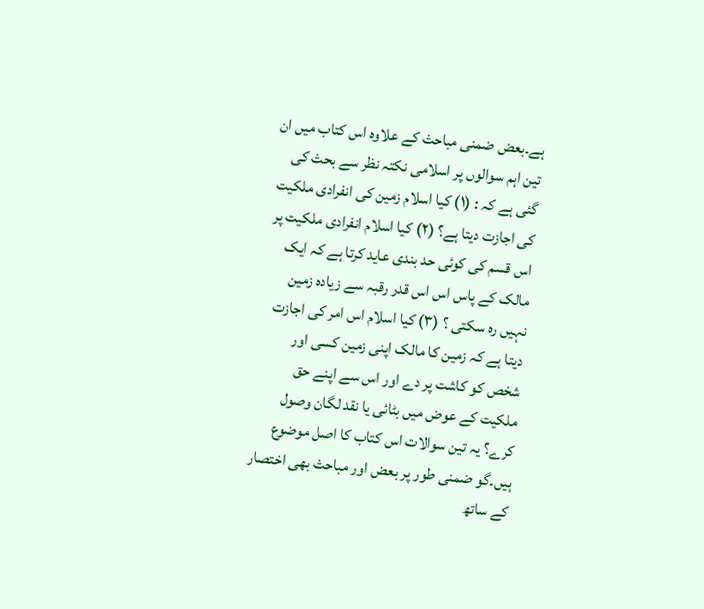ہے۔بعض ضمنی مباحث کے علاوہ اس کتاب میں ان تین اہم سوالوں پر اسلامی نکتہ نظر سے بحث کی گئی ہے کہ : (۱) کیا اسلام زمین کی انفرادی ملکیت کی اجازت دیتا ہے؟ (۲) کیا اسلام انفرادی ملکیت پر اس قسم کی کوئی حد بندی عاید کرتا ہے کہ ایک مالک کے پاس اس اس قدر رقبہ سے زیادہ زمین نہیں رہ سکتی ؟ (۳) کیا اسلام اس امر کی اجازت دیتا ہے کہ زمین کا مالک اپنی زمین کسی اور شخص کو کاشت پر دے اور اس سے اپنے حق ملکیت کے عوض میں بٹائی یا نقد لگان وصول کرے؟ یہ تین سوالات اس کتاب کا اصل موضوع ہیں۔گو ضمنی طور پر بعض اور مباحث بھی اختصار کے ساتھ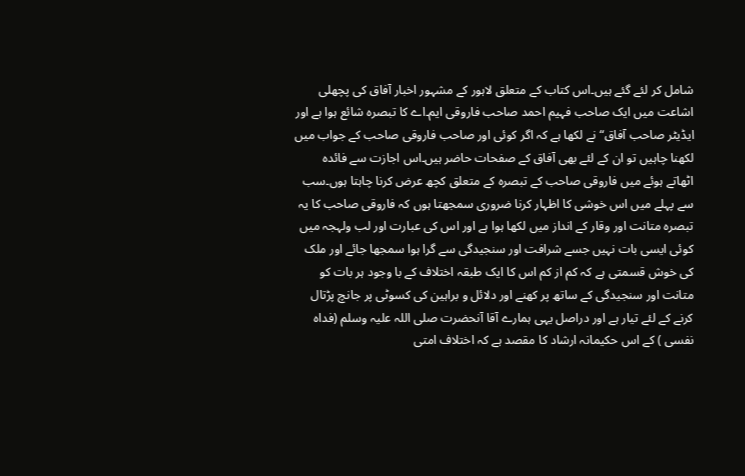شامل کر لئے گئے ہیں۔اس کتاب کے متعلق لاہور کے مشہور اخبار آفاق کی پچھلی اشاعت میں ایک صاحب فہیم احمد صاحب فاروقی ایم۔اے کا تبصرہ شائع ہوا ہے اور ایڈیٹر صاحب آفاق“ نے لکھا ہے کہ اگر کوئی اور صاحب فاروقی صاحب کے جواب میں لکھنا چاہیں تو ان کے لئے بھی آفاق کے صفحات حاضر ہیں۔اس اجازت سے فائدہ اٹھاتے ہوئے میں فاروقی صاحب کے تبصرہ کے متعلق کچھ عرض کرنا چاہتا ہوں۔سب سے پہلے میں اس خوشی کا اظہار کرنا ضروری سمجھتا ہوں کہ فاروقی صاحب کا یہ تبصرہ متانت اور وقار کے انداز میں لکھا ہوا ہے اور اس کی عبارت اور لب ولہجہ میں کوئی ایسی بات نہیں جسے شرافت اور سنجیدگی سے گرا ہوا سمجھا جائے اور ملک کی خوش قسمتی ہے کہ کم از کم اس کا ایک طبقہ اختلاف کے با وجود ہر بات کو متانت اور سنجیدگی کے ساتھ پر کھنے اور دلائل و براہین کی کسوٹی پر جانچ پڑتال کرنے کے لئے تیار ہے اور دراصل یہی ہمارے آقا آنحضرت صلی اللہ علیہ وسلم (فداہ نفسی ) کے اس حکیمانہ ارشاد کا مقصد ہے کہ اختلاف امتی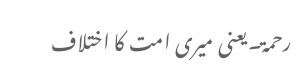رحمۃ۔یعنی میری امت کا اختلاف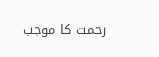رحمت کا موجب